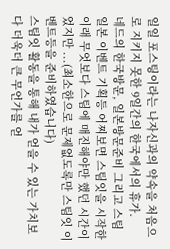일일 포스팅이라는 나자신과의 약속을 처음으로 지키지 못한 9일간의 한국에서의 휴가.
네드의 한국방문, 일본방문준비 그리고 스팀 일본 이벤트 기획등 어찌보면 스팀잇을 시작한 이래 무엇보다 스팀에 매진해야만 했던 시간이었지만 ...(최소한으로 문제없도록만 스팀잇 이벤트등을 준비하였습니다)
스팀잇 활동을 통해 내가 얻을 수 있는 가치보다 더욱더 큰 무언가를 얻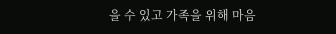을 수 있고 가족을 위해 마음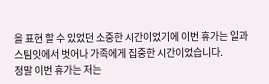을 표현 할 수 있었던 소중한 시간이었기에 이번 휴가는 일과 스팀잇에서 벗어나 가족에게 집중한 시간이었습니다.
정말 이번 휴가는 저는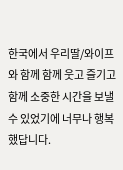한국에서 우리딸/와이프와 함께 함께 웃고 즐기고 함께 소중한 시간을 보낼 수 있었기에 너무나 행복했답니다.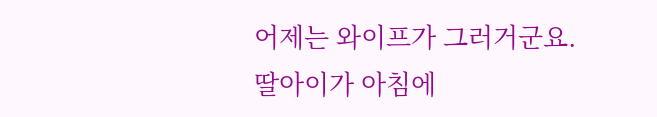어제는 와이프가 그러거군요.
딸아이가 아침에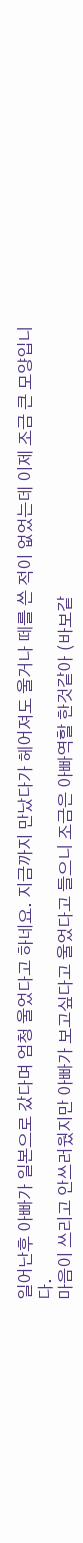일어난후 아빠가 일본으로 갔다며 엄청 울었다고 하네요. 지금까지 만났다가 헤어져도 울거나 떼를 쓴 적이 없었는데 이제 조금 큰 모양입니다.
마음이 쓰리고 안쓰러웠지만 아빠가 보고싶다고 울었다고 들으니 조금은 아빠역할 한것같아 (바보같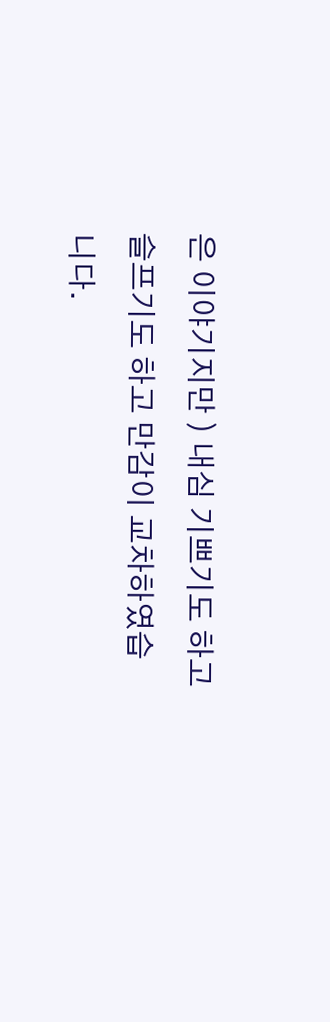은 이야기지만 ) 내심 기쁘기도 하고 슬프기도 하고 만감이 교차하였습니다.